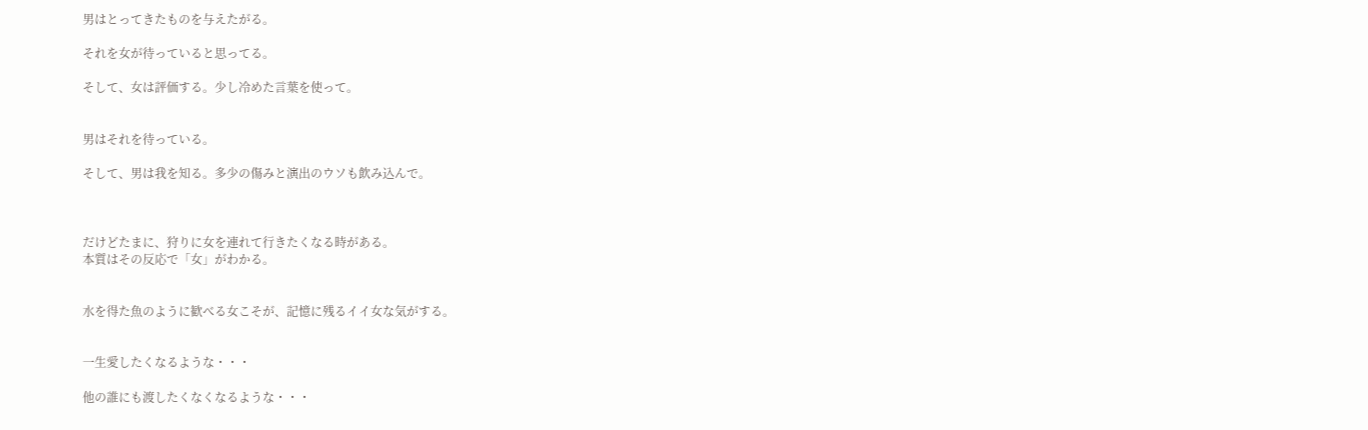男はとってきたものを与えたがる。

それを女が待っていると思ってる。

そして、女は評価する。少し冷めた言葉を使って。


男はそれを待っている。

そして、男は我を知る。多少の傷みと演出のウソも飲み込んで。



だけどたまに、狩りに女を連れて行きたくなる時がある。
本質はその反応で「女」がわかる。


水を得た魚のように歓べる女こそが、記憶に残るイイ女な気がする。


一生愛したくなるような・・・

他の誰にも渡したくなくなるような・・・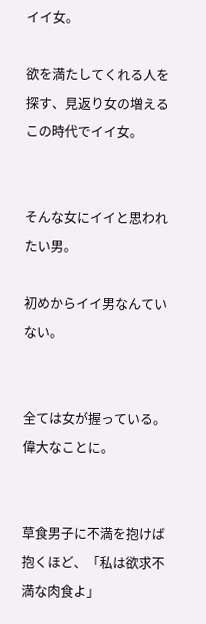イイ女。

欲を満たしてくれる人を探す、見返り女の増えるこの時代でイイ女。


そんな女にイイと思われたい男。

初めからイイ男なんていない。


全ては女が握っている。偉大なことに。


草食男子に不満を抱けば抱くほど、「私は欲求不満な肉食よ」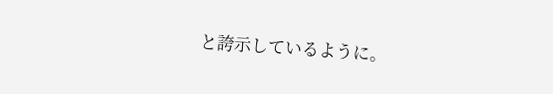と誇示しているように。